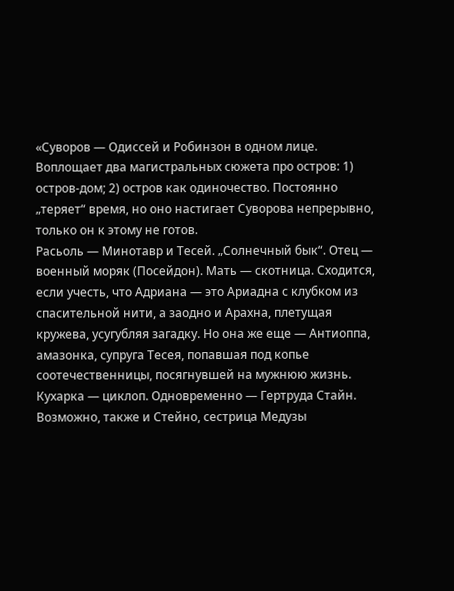«Суворов — Одиссей и Робинзон в одном лице. Воплощает два магистральных сюжета про остров: 1) остров-дом; 2) остров как одиночество. Постоянно „теряет“ время, но оно настигает Суворова непрерывно, только он к этому не готов.
Расьоль — Минотавр и Тесей. „Солнечный бык“. Отец — военный моряк (Посейдон). Мать — скотница. Сходится, если учесть, что Адриана — это Ариадна с клубком из спасительной нити, а заодно и Арахна, плетущая кружева, усугубляя загадку. Но она же еще — Антиоппа, амазонка, супруга Тесея, попавшая под копье соотечественницы, посягнувшей на мужнюю жизнь.
Кухарка — циклоп. Одновременно — Гертруда Стайн. Возможно, также и Стейно, сестрица Медузы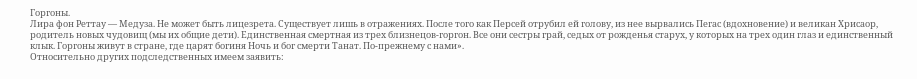Горгоны.
Лира фон Реттау — Медуза. Не может быть лицезрета. Существует лишь в отражениях. После того как Персей отрубил ей голову, из нее вырвались Пегас (вдохновение) и великан Хрисаор, родитель новых чудовищ (мы их общие дети). Единственная смертная из трех близнецов-горгон. Все они сестры грай, седых от рожденья старух, у которых на трех один глаз и единственный клык. Горгоны живут в стране, где царят богиня Ночь и бог смерти Танат. По-прежнему с нами».
Относительно других подследственных имеем заявить: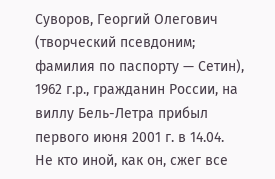Суворов, Георгий Олегович (творческий псевдоним; фамилия по паспорту — Сетин), 1962 г.р., гражданин России, на виллу Бель-Летра прибыл первого июня 2001 г. в 14.04.
Не кто иной, как он, сжег все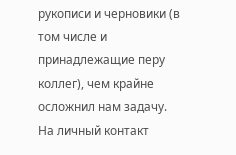рукописи и черновики (в том числе и принадлежащие перу коллег), чем крайне осложнил нам задачу. На личный контакт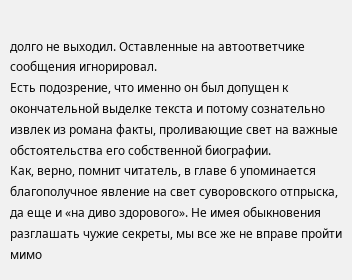долго не выходил. Оставленные на автоответчике сообщения игнорировал.
Есть подозрение, что именно он был допущен к окончательной выделке текста и потому сознательно извлек из романа факты, проливающие свет на важные обстоятельства его собственной биографии.
Как, верно, помнит читатель, в главе 6 упоминается благополучное явление на свет суворовского отпрыска, да еще и «на диво здорового». Не имея обыкновения разглашать чужие секреты, мы все же не вправе пройти мимо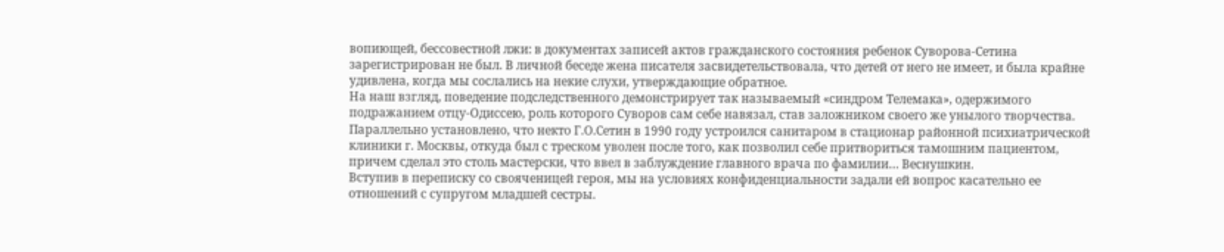вопиющей, бессовестной лжи: в документах записей актов гражданского состояния ребенок Суворова-Сетина зарегистрирован не был. В личной беседе жена писателя засвидетельствовала, что детей от него не имеет, и была крайне удивлена, когда мы сослались на некие слухи, утверждающие обратное.
На наш взгляд, поведение подследственного демонстрирует так называемый «синдром Телемака», одержимого подражанием отцу-Одиссею, роль которого Суворов сам себе навязал, став заложником своего же унылого творчества.
Параллельно установлено, что некто Г.О.Сетин в 1990 году устроился санитаром в стационар районной психиатрической клиники г. Москвы, откуда был с треском уволен после того, как позволил себе притвориться тамошним пациентом, причем сделал это столь мастерски, что ввел в заблуждение главного врача по фамилии… Веснушкин.
Вступив в переписку со свояченицей героя, мы на условиях конфиденциальности задали ей вопрос касательно ее отношений с супругом младшей сестры.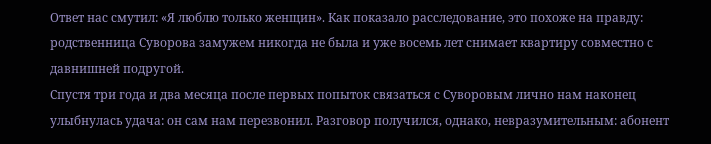Ответ нас смутил: «Я люблю только женщин». Как показало расследование, это похоже на правду: родственница Суворова замужем никогда не была и уже восемь лет снимает квартиру совместно с давнишней подругой.
Спустя три года и два месяца после первых попыток связаться с Суворовым лично нам наконец улыбнулась удача: он сам нам перезвонил. Разговор получился, однако, невразумительным: абонент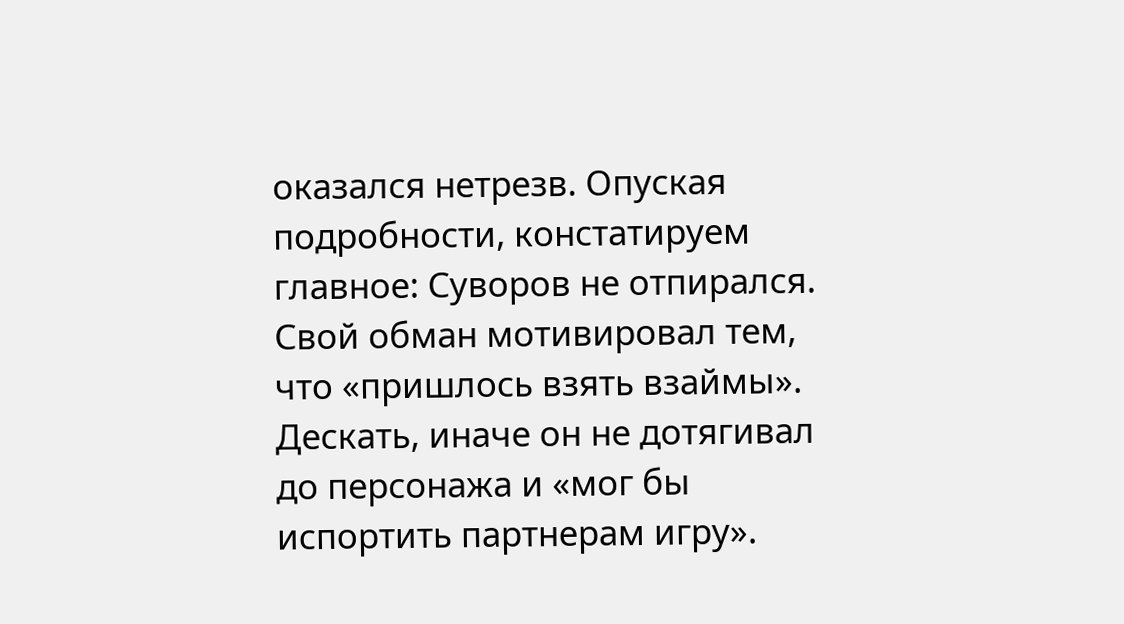оказался нетрезв. Опуская подробности, констатируем главное: Суворов не отпирался. Свой обман мотивировал тем, что «пришлось взять взаймы». Дескать, иначе он не дотягивал до персонажа и «мог бы испортить партнерам игру».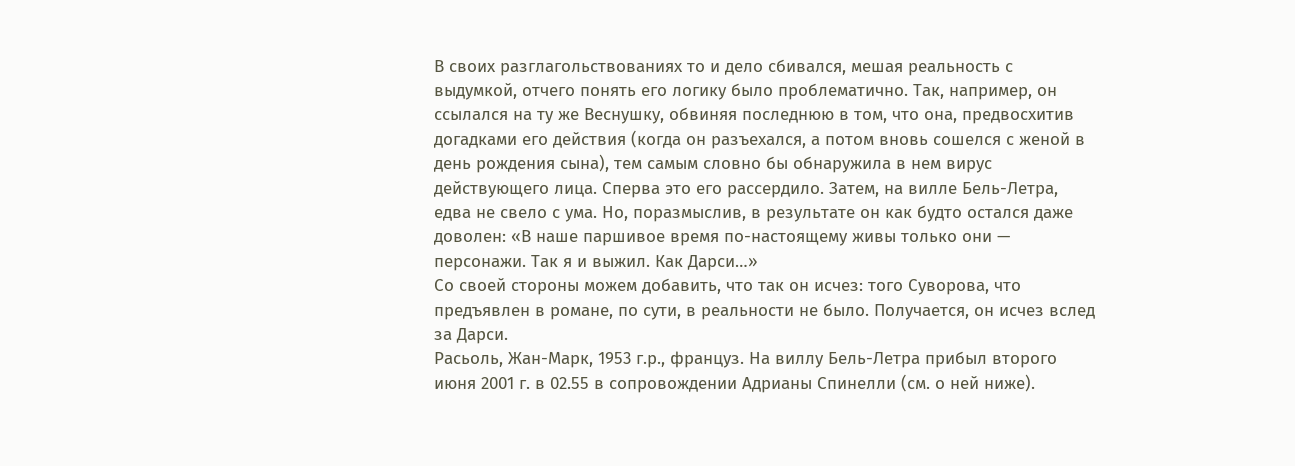В своих разглагольствованиях то и дело сбивался, мешая реальность с выдумкой, отчего понять его логику было проблематично. Так, например, он ссылался на ту же Веснушку, обвиняя последнюю в том, что она, предвосхитив догадками его действия (когда он разъехался, а потом вновь сошелся с женой в день рождения сына), тем самым словно бы обнаружила в нем вирус действующего лица. Сперва это его рассердило. Затем, на вилле Бель-Летра, едва не свело с ума. Но, поразмыслив, в результате он как будто остался даже доволен: «В наше паршивое время по-настоящему живы только они — персонажи. Так я и выжил. Как Дарси…»
Со своей стороны можем добавить, что так он исчез: того Суворова, что предъявлен в романе, по сути, в реальности не было. Получается, он исчез вслед за Дарси.
Расьоль, Жан-Марк, 1953 г.р., француз. На виллу Бель-Летра прибыл второго июня 2001 г. в 02.55 в сопровождении Адрианы Спинелли (см. о ней ниже).